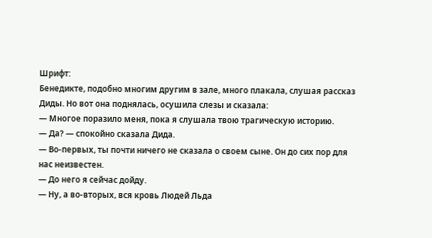Шрифт:
Бенедикте, подобно многим другим в зале, много плакала, слушая рассказ Диды. Но вот она поднялась, осушила слезы и сказала:
— Многое поразило меня, пока я слушала твою трагическую историю.
— Да? — спокойно сказала Дида.
— Во-первых, ты почти ничего не сказала о своем сыне. Он до сих пор для нас неизвестен.
— До него я сейчас дойду.
— Ну, а во-вторых, вся кровь Людей Льда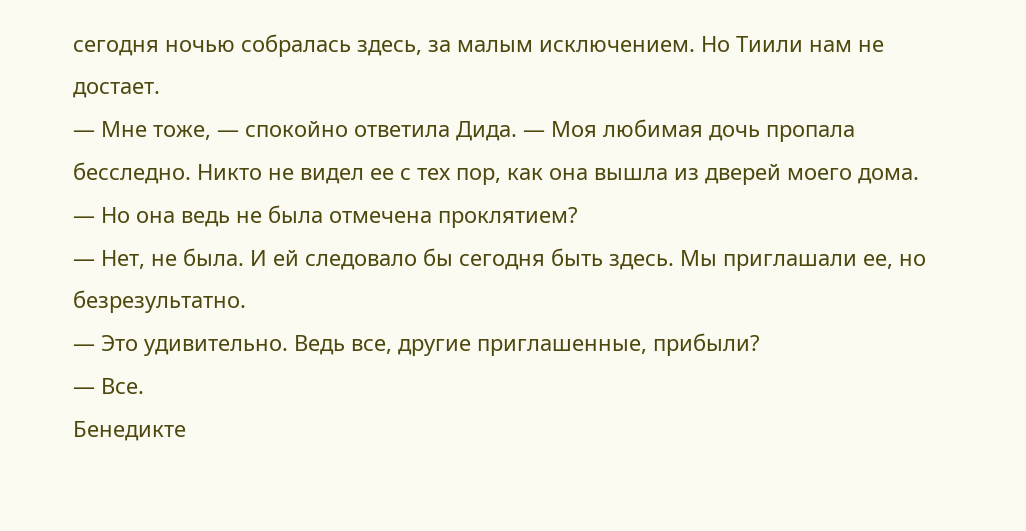сегодня ночью собралась здесь, за малым исключением. Но Тиили нам не достает.
— Мне тоже, — спокойно ответила Дида. — Моя любимая дочь пропала бесследно. Никто не видел ее с тех пор, как она вышла из дверей моего дома.
— Но она ведь не была отмечена проклятием?
— Нет, не была. И ей следовало бы сегодня быть здесь. Мы приглашали ее, но безрезультатно.
— Это удивительно. Ведь все, другие приглашенные, прибыли?
— Все.
Бенедикте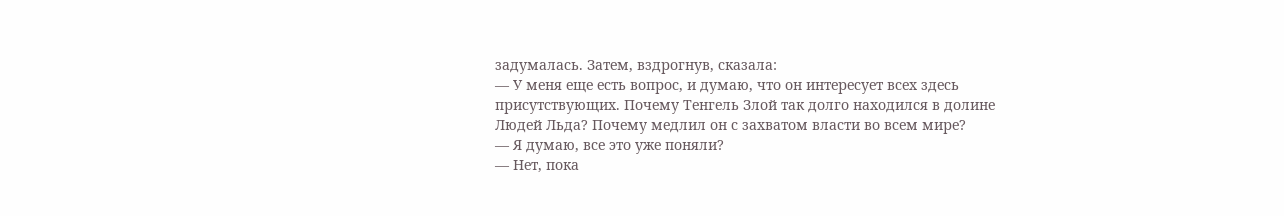задумалась. Затем, вздрогнув, сказала:
— У меня еще есть вопрос, и думаю, что он интересует всех здесь присутствующих. Почему Тенгель Злой так долго находился в долине Людей Льда? Почему медлил он с захватом власти во всем мире?
— Я думаю, все это уже поняли?
— Нет, пока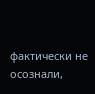фактически не осознали,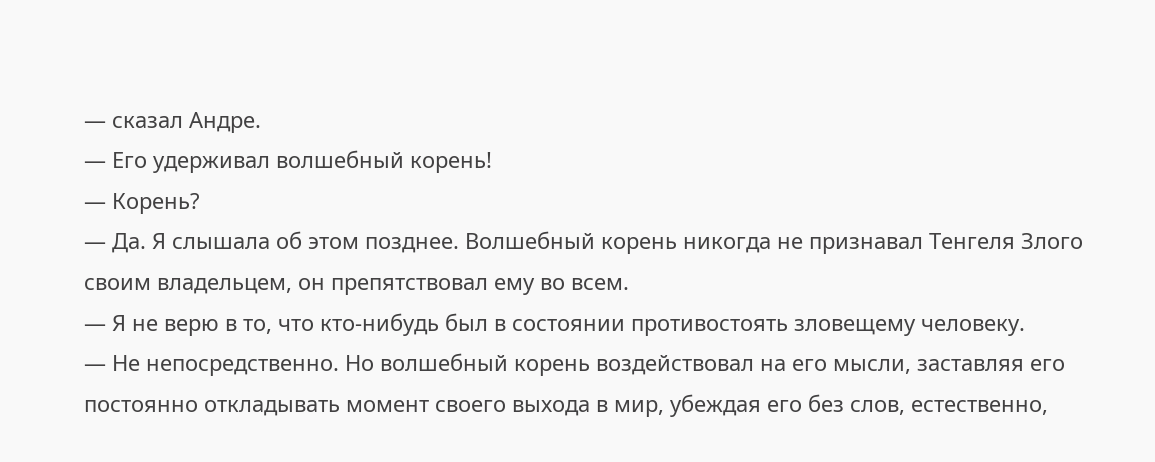— сказал Андре.
— Его удерживал волшебный корень!
— Корень?
— Да. Я слышала об этом позднее. Волшебный корень никогда не признавал Тенгеля Злого своим владельцем, он препятствовал ему во всем.
— Я не верю в то, что кто-нибудь был в состоянии противостоять зловещему человеку.
— Не непосредственно. Но волшебный корень воздействовал на его мысли, заставляя его постоянно откладывать момент своего выхода в мир, убеждая его без слов, естественно,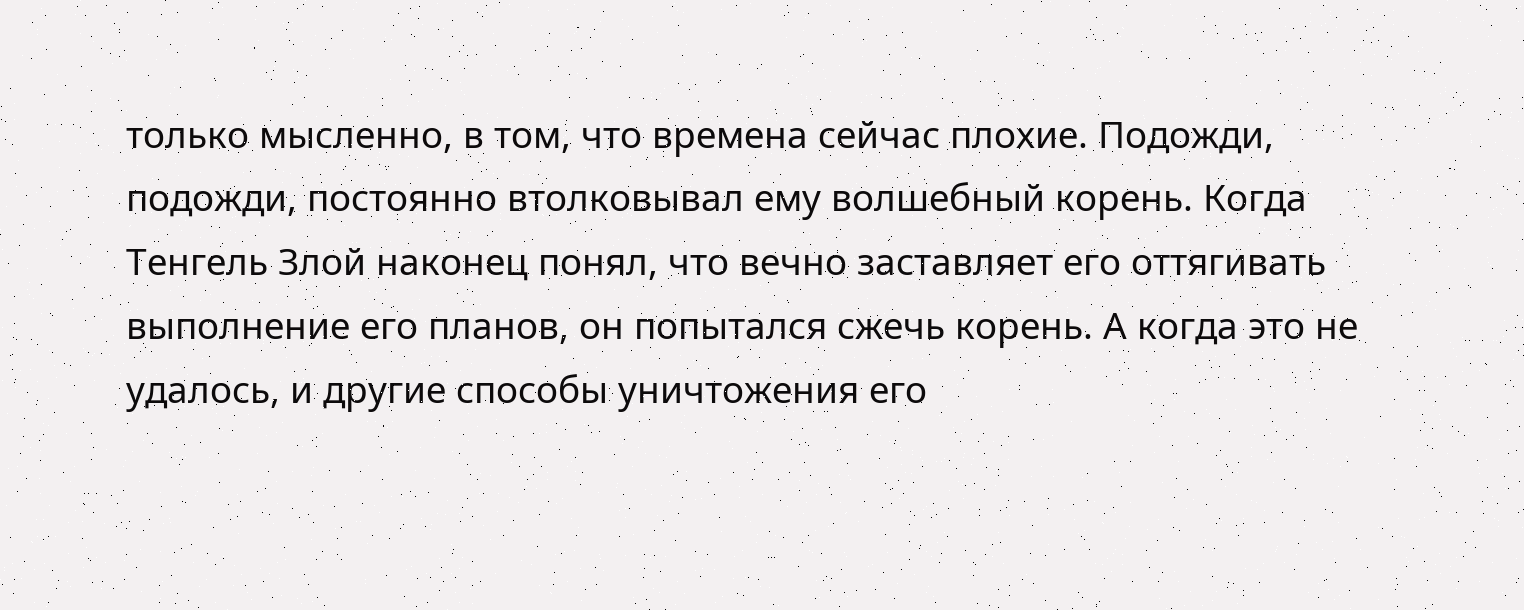только мысленно, в том, что времена сейчас плохие. Подожди, подожди, постоянно втолковывал ему волшебный корень. Когда Тенгель Злой наконец понял, что вечно заставляет его оттягивать выполнение его планов, он попытался сжечь корень. А когда это не удалось, и другие способы уничтожения его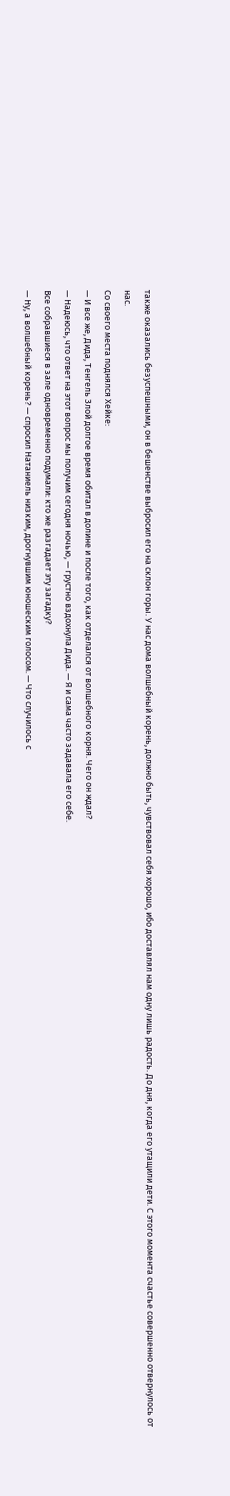также оказались безуспешными, он в бешенстве выбросил его на склон горы. У нас дома волшебный корень, должно быть, чувствовал себя хорошо, ибо доставлял нам одну лишь радость. До дня, когда его утащили дети. С этого момента счастье совершенно отвернулось от нас.
Со своего места поднялся Хейке:
— И все же, Дида, Тенгель Злой долгое время обитал в долине и после того, как отделался от волшебного корня. Чего он ждал?
— Надеюсь, что ответ на этот вопрос мы получим сегодня ночью, — грустно вздохнула Дида. — Я и сама часто задавала его себе.
Все собравшиеся в зале одновременно подумали: кто же разгадает эту загадку?
— Ну, а волшебный корень? — спросил Натаниель низким, дрогнувшим юношеским голосом. — Что случилось с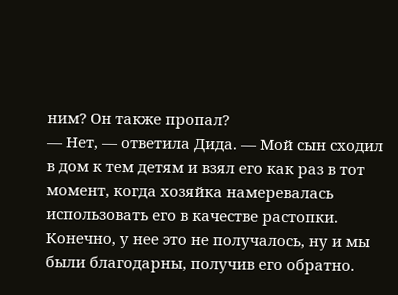ним? Он также пропал?
— Нет, — ответила Дида. — Мой сын сходил в дом к тем детям и взял его как раз в тот момент, когда хозяйка намеревалась использовать его в качестве растопки. Конечно, у нее это не получалось, ну и мы были благодарны, получив его обратно.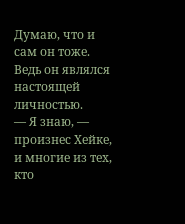Думаю, что и сам он тоже. Ведь он являлся настоящей личностью.
— Я знаю, — произнес Хейке, и многие из тех, кто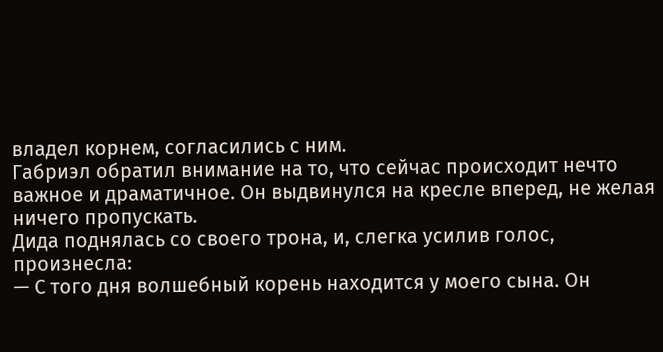владел корнем, согласились с ним.
Габриэл обратил внимание на то, что сейчас происходит нечто важное и драматичное. Он выдвинулся на кресле вперед, не желая ничего пропускать.
Дида поднялась со своего трона, и, слегка усилив голос, произнесла:
— С того дня волшебный корень находится у моего сына. Он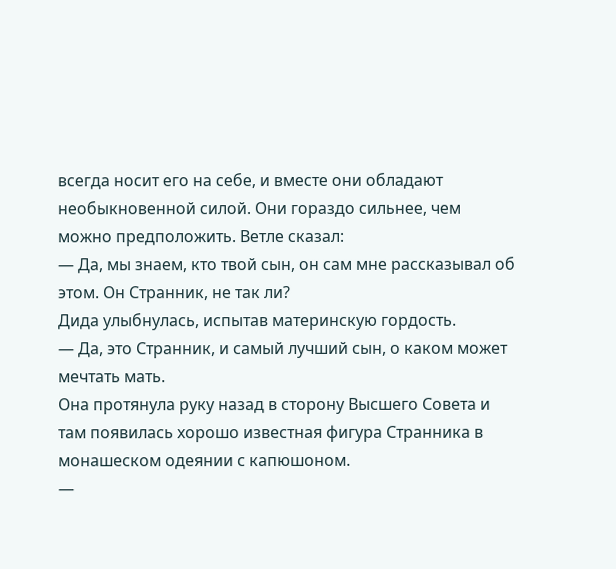всегда носит его на себе, и вместе они обладают необыкновенной силой. Они гораздо сильнее, чем можно предположить. Ветле сказал:
— Да, мы знаем, кто твой сын, он сам мне рассказывал об этом. Он Странник, не так ли?
Дида улыбнулась, испытав материнскую гордость.
— Да, это Странник, и самый лучший сын, о каком может мечтать мать.
Она протянула руку назад в сторону Высшего Совета и там появилась хорошо известная фигура Странника в монашеском одеянии с капюшоном.
—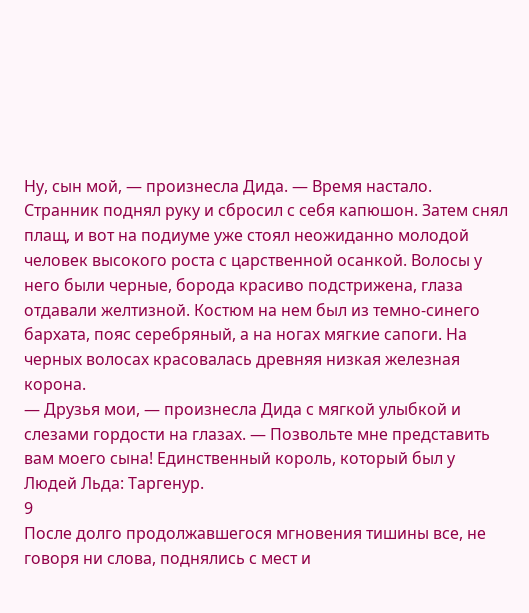Ну, сын мой, — произнесла Дида. — Время настало.
Странник поднял руку и сбросил с себя капюшон. Затем снял плащ, и вот на подиуме уже стоял неожиданно молодой человек высокого роста с царственной осанкой. Волосы у него были черные, борода красиво подстрижена, глаза отдавали желтизной. Костюм на нем был из темно-синего бархата, пояс серебряный, а на ногах мягкие сапоги. На черных волосах красовалась древняя низкая железная корона.
— Друзья мои, — произнесла Дида с мягкой улыбкой и слезами гордости на глазах. — Позвольте мне представить вам моего сына! Единственный король, который был у Людей Льда: Таргенур.
9
После долго продолжавшегося мгновения тишины все, не говоря ни слова, поднялись с мест и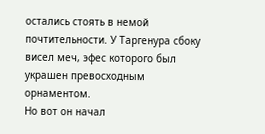остались стоять в немой почтительности. У Таргенура сбоку висел меч, эфес которого был украшен превосходным орнаментом.
Но вот он начал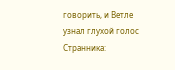говорить, и Ветле узнал глухой голос Странника: